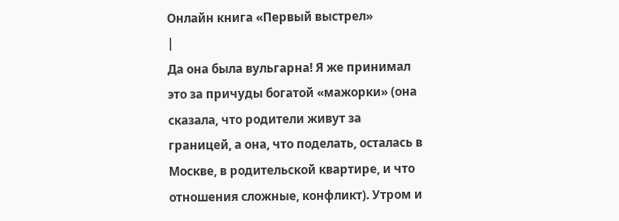Онлайн книга «Первый выстрел»
|
Да она была вульгарна! Я же принимал это за причуды богатой «мажорки» (она сказала, что родители живут за границей, а она, что поделать, осталась в Москве, в родительской квартире, и что отношения сложные, конфликт). Утром и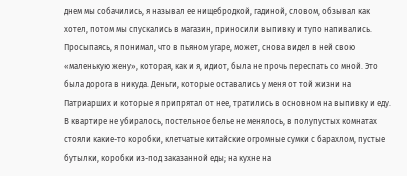днем мы собачились, я называл ее нищебродкой, гадиной, словом, обзывал как хотел, потом мы спускались в магазин, приносили выпивку и тупо напивались. Просыпаясь, я понимал, что в пьяном угаре, может, снова видел в ней свою «маленькую жену», которая, как и я, идиот, была не прочь переспать со мной. Это была дорога в никуда. Деньги, которые оставались у меня от той жизни на Патриарших и которые я припрятал от нее, тратились в основном на выпивку и еду. В квартире не убиралось, постельное белье не менялось, в полупустых комнатах стояли какие-то коробки, клетчатые китайские огромные сумки с барахлом, пустые бутылки, коробки из-под заказанной еды; на кухне на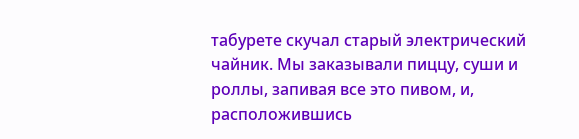табурете скучал старый электрический чайник. Мы заказывали пиццу, суши и роллы, запивая все это пивом, и, расположившись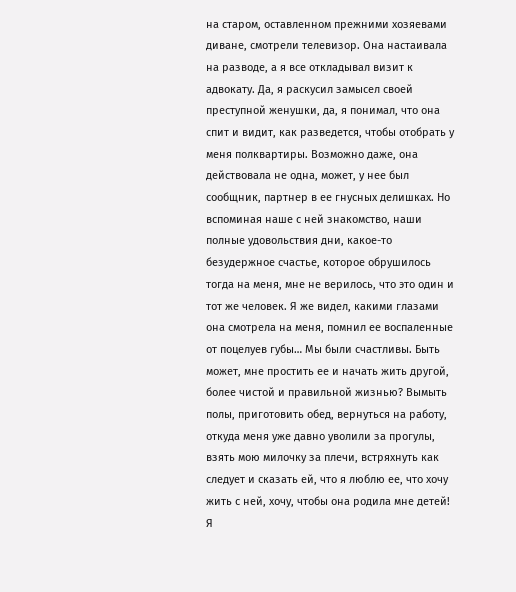на старом, оставленном прежними хозяевами диване, смотрели телевизор. Она настаивала на разводе, а я все откладывал визит к адвокату. Да, я раскусил замысел своей преступной женушки, да, я понимал, что она спит и видит, как разведется, чтобы отобрать у меня полквартиры. Возможно даже, она действовала не одна, может, у нее был сообщник, партнер в ее гнусных делишках. Но вспоминая наше с ней знакомство, наши полные удовольствия дни, какое-то безудержное счастье, которое обрушилось тогда на меня, мне не верилось, что это один и тот же человек. Я же видел, какими глазами она смотрела на меня, помнил ее воспаленные от поцелуев губы… Мы были счастливы. Быть может, мне простить ее и начать жить другой, более чистой и правильной жизнью? Вымыть полы, приготовить обед, вернуться на работу, откуда меня уже давно уволили за прогулы, взять мою милочку за плечи, встряхнуть как следует и сказать ей, что я люблю ее, что хочу жить с ней, хочу, чтобы она родила мне детей! Я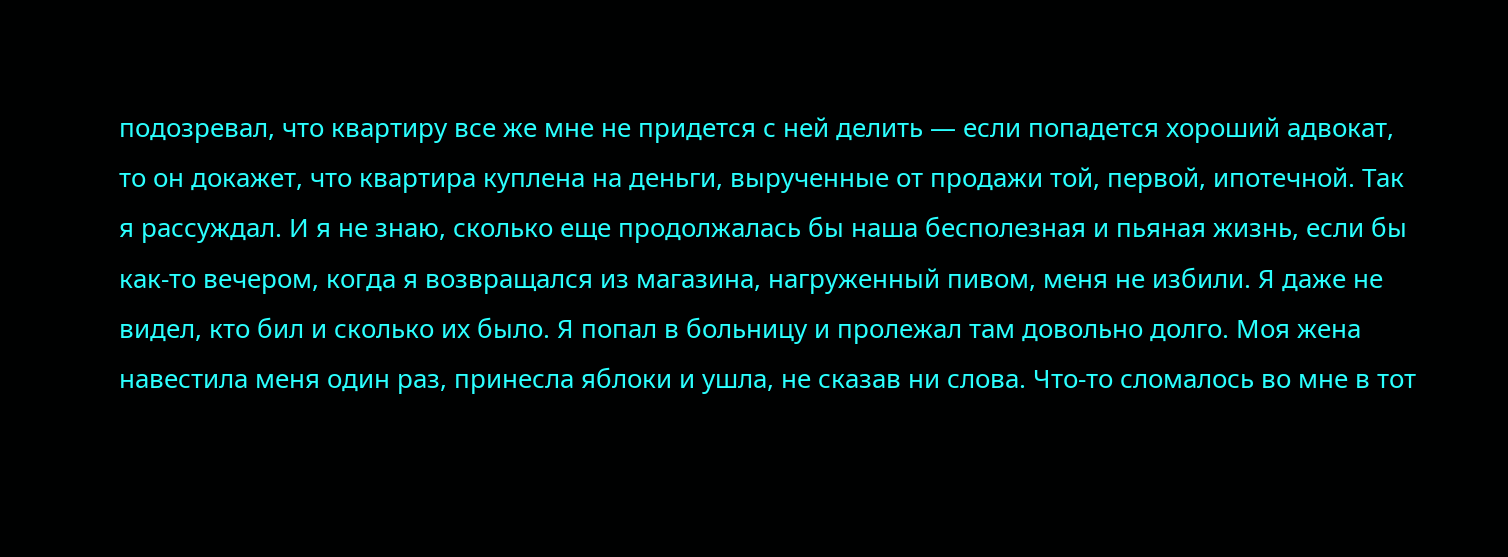подозревал, что квартиру все же мне не придется с ней делить — если попадется хороший адвокат, то он докажет, что квартира куплена на деньги, вырученные от продажи той, первой, ипотечной. Так я рассуждал. И я не знаю, сколько еще продолжалась бы наша бесполезная и пьяная жизнь, если бы как-то вечером, когда я возвращался из магазина, нагруженный пивом, меня не избили. Я даже не видел, кто бил и сколько их было. Я попал в больницу и пролежал там довольно долго. Моя жена навестила меня один раз, принесла яблоки и ушла, не сказав ни слова. Что-то сломалось во мне в тот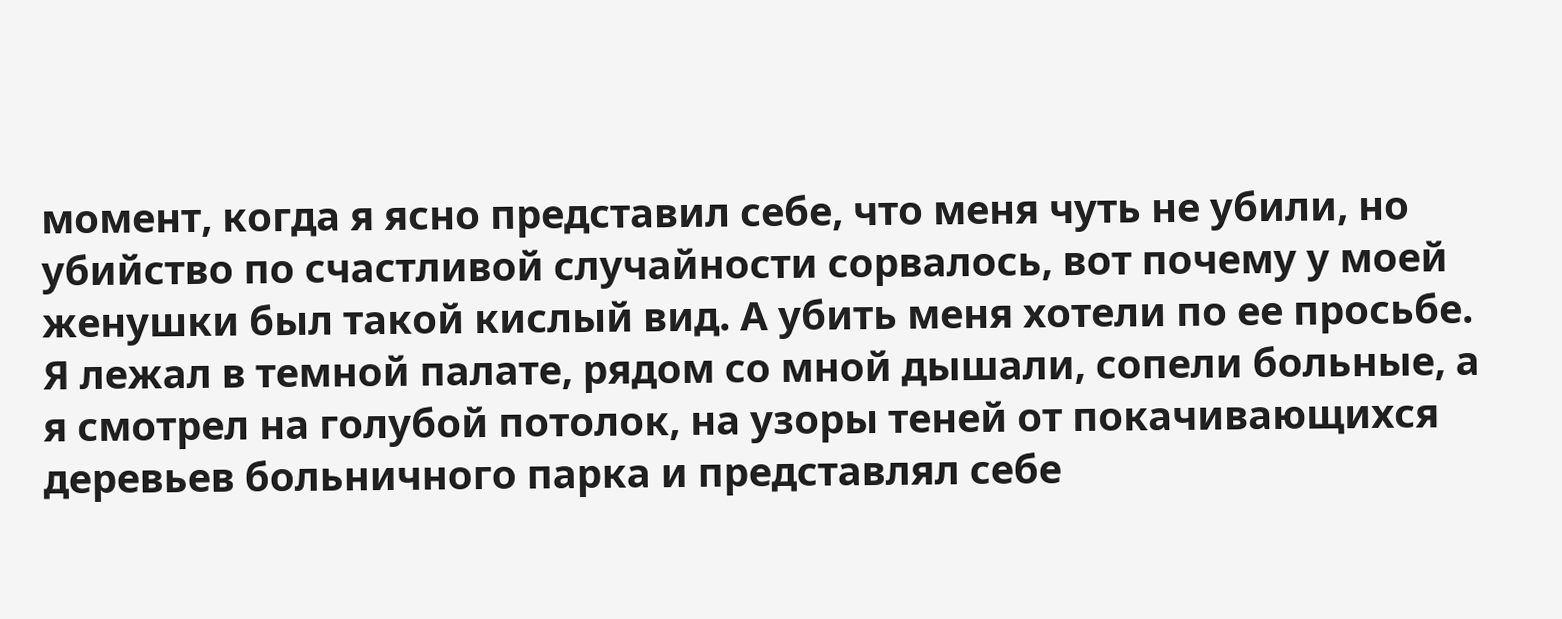момент, когда я ясно представил себе, что меня чуть не убили, но убийство по счастливой случайности сорвалось, вот почему у моей женушки был такой кислый вид. А убить меня хотели по ее просьбе. Я лежал в темной палате, рядом со мной дышали, сопели больные, а я смотрел на голубой потолок, на узоры теней от покачивающихся деревьев больничного парка и представлял себе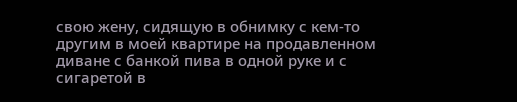свою жену, сидящую в обнимку с кем-то другим в моей квартире на продавленном диване с банкой пива в одной руке и с сигаретой в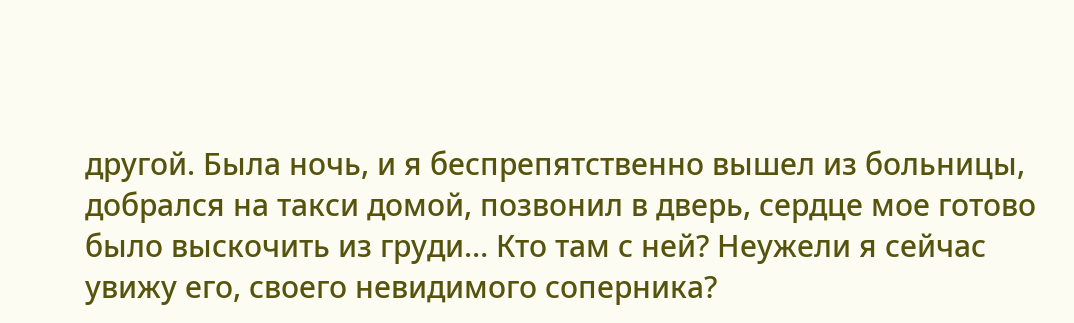другой. Была ночь, и я беспрепятственно вышел из больницы, добрался на такси домой, позвонил в дверь, сердце мое готово было выскочить из груди… Кто там с ней? Неужели я сейчас увижу его, своего невидимого соперника?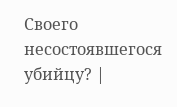Своего несостоявшегося убийцу? |